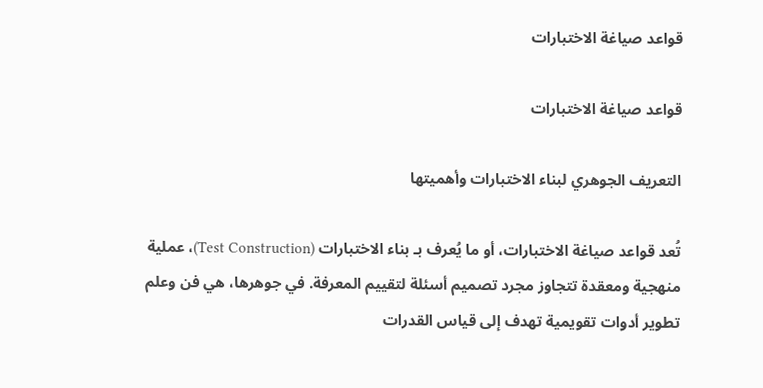قواعد صياغة الاختبارات

قواعد صياغة الاختبارات

التعريف الجوهري لبناء الاختبارات وأهميتها

تُعد قواعد صياغة الاختبارات، أو ما يُعرف بـ بناء الاختبارات (Test Construction)، عملية منهجية ومعقدة تتجاوز مجرد تصميم أسئلة لتقييم المعرفة. في جوهرها، هي فن وعلم تطوير أدوات تقويمية تهدف إلى قياس القدرات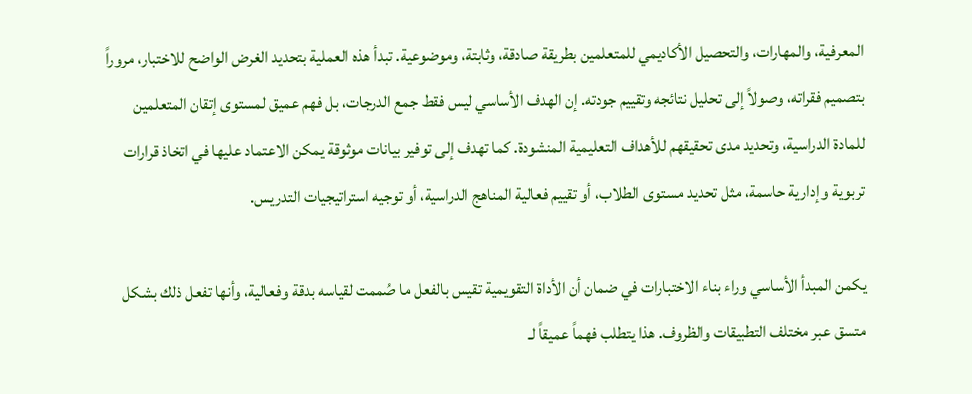المعرفية، والمهارات، والتحصيل الأكاديمي للمتعلمين بطريقة صادقة، وثابتة، وموضوعية. تبدأ هذه العملية بتحديد الغرض الواضح للاختبار، مروراً بتصميم فقراته، وصولاً إلى تحليل نتائجه وتقييم جودته. إن الهدف الأساسي ليس فقط جمع الدرجات، بل فهم عميق لمستوى إتقان المتعلمين للمادة الدراسية، وتحديد مدى تحقيقهم للأهداف التعليمية المنشودة. كما تهدف إلى توفير بيانات موثوقة يمكن الاعتماد عليها في اتخاذ قرارات تربوية وإدارية حاسمة، مثل تحديد مستوى الطلاب، أو تقييم فعالية المناهج الدراسية، أو توجيه استراتيجيات التدريس.

يكمن المبدأ الأساسي وراء بناء الاختبارات في ضمان أن الأداة التقويمية تقيس بالفعل ما صُممت لقياسه بدقة وفعالية، وأنها تفعل ذلك بشكل متسق عبر مختلف التطبيقات والظروف. هذا يتطلب فهماً عميقاً لـ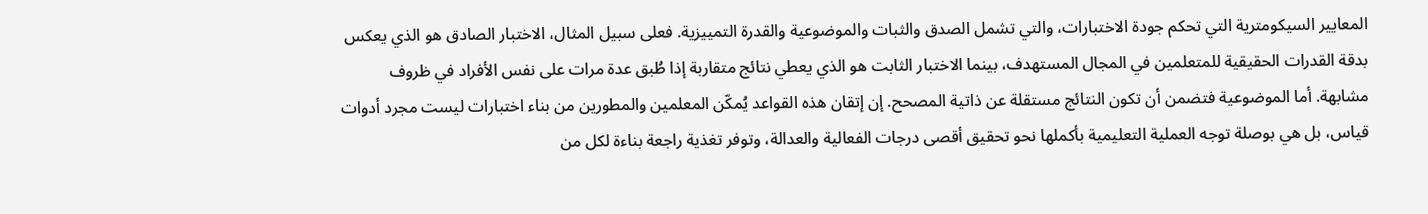المعايير السيكومترية التي تحكم جودة الاختبارات، والتي تشمل الصدق والثبات والموضوعية والقدرة التمييزية. فعلى سبيل المثال، الاختبار الصادق هو الذي يعكس بدقة القدرات الحقيقية للمتعلمين في المجال المستهدف، بينما الاختبار الثابت هو الذي يعطي نتائج متقاربة إذا طُبق عدة مرات على نفس الأفراد في ظروف مشابهة. أما الموضوعية فتضمن أن تكون النتائج مستقلة عن ذاتية المصحح. إن إتقان هذه القواعد يُمكّن المعلمين والمطورين من بناء اختبارات ليست مجرد أدوات قياس، بل هي بوصلة توجه العملية التعليمية بأكملها نحو تحقيق أقصى درجات الفعالية والعدالة، وتوفر تغذية راجعة بناءة لكل من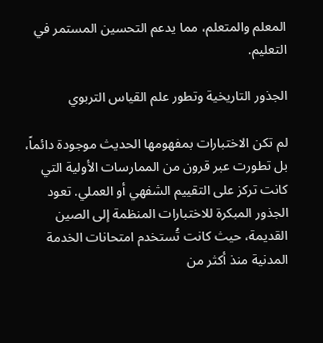المعلم والمتعلم، مما يدعم التحسين المستمر في التعليم.

الجذور التاريخية وتطور علم القياس التربوي

لم تكن الاختبارات بمفهومها الحديث موجودة دائماً، بل تطورت عبر قرون من الممارسات الأولية التي كانت تركز على التقييم الشفهي أو العملي. تعود الجذور المبكرة للاختبارات المنظمة إلى الصين القديمة، حيث كانت تُستخدم امتحانات الخدمة المدنية منذ أكثر من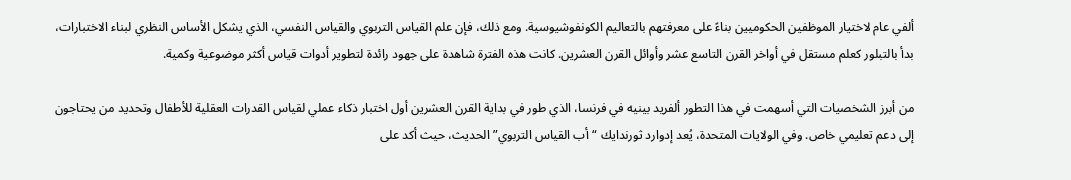ألفي عام لاختيار الموظفين الحكوميين بناءً على معرفتهم بالتعاليم الكونفوشيوسية. ومع ذلك، فإن علم القياس التربوي والقياس النفسي، الذي يشكل الأساس النظري لبناء الاختبارات، بدأ بالتبلور كعلم مستقل في أواخر القرن التاسع عشر وأوائل القرن العشرين. كانت هذه الفترة شاهدة على جهود رائدة لتطوير أدوات قياس أكثر موضوعية وكمية.

من أبرز الشخصيات التي أسهمت في هذا التطور ألفريد بينيه في فرنسا، الذي طور في بداية القرن العشرين أول اختبار ذكاء عملي لقياس القدرات العقلية للأطفال وتحديد من يحتاجون إلى دعم تعليمي خاص. وفي الولايات المتحدة، يُعد إدوارد ثورندايك “أب القياس التربوي” الحديث، حيث أكد على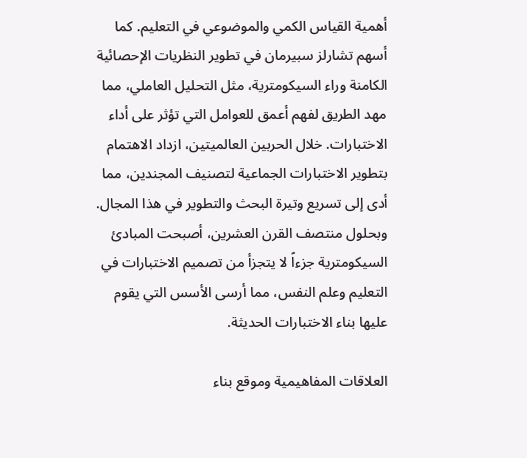أهمية القياس الكمي والموضوعي في التعليم. كما أسهم تشارلز سبيرمان في تطوير النظريات الإحصائية الكامنة وراء السيكومترية، مثل التحليل العاملي، مما مهد الطريق لفهم أعمق للعوامل التي تؤثر على أداء الاختبارات. خلال الحربين العالميتين، ازداد الاهتمام بتطوير الاختبارات الجماعية لتصنيف المجندين، مما أدى إلى تسريع وتيرة البحث والتطوير في هذا المجال. وبحلول منتصف القرن العشرين، أصبحت المبادئ السيكومترية جزءاً لا يتجزأ من تصميم الاختبارات في التعليم وعلم النفس، مما أرسى الأسس التي يقوم عليها بناء الاختبارات الحديثة.

العلاقات المفاهيمية وموقع بناء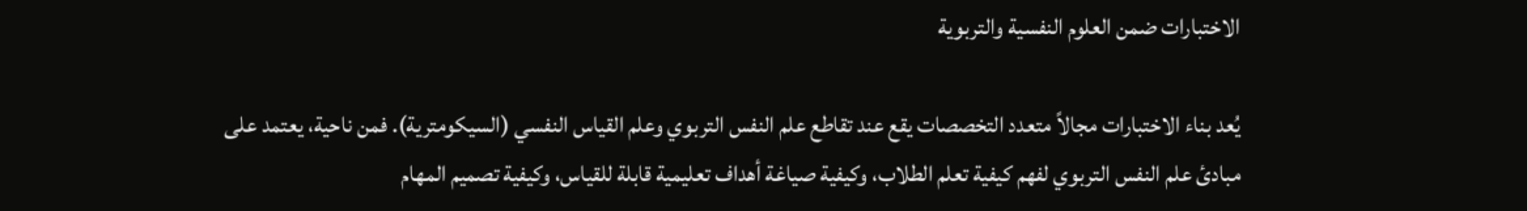الاختبارات ضمن العلوم النفسية والتربوية

يُعد بناء الاختبارات مجالاً متعدد التخصصات يقع عند تقاطع علم النفس التربوي وعلم القياس النفسي (السيكومترية). فمن ناحية، يعتمد على مبادئ علم النفس التربوي لفهم كيفية تعلم الطلاب، وكيفية صياغة أهداف تعليمية قابلة للقياس، وكيفية تصميم المهام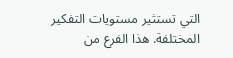التي تستثير مستويات التفكير المختلفة. هذا الفرع من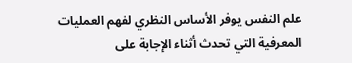علم النفس يوفر الأساس النظري لفهم العمليات المعرفية التي تحدث أثناء الإجابة على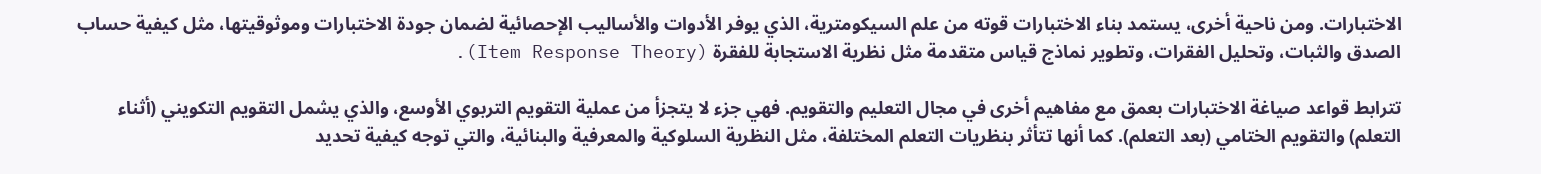الاختبارات. ومن ناحية أخرى، يستمد بناء الاختبارات قوته من علم السيكومترية، الذي يوفر الأدوات والأساليب الإحصائية لضمان جودة الاختبارات وموثوقيتها، مثل كيفية حساب الصدق والثبات، وتحليل الفقرات، وتطوير نماذج قياس متقدمة مثل نظرية الاستجابة للفقرة (Item Response Theory).

تترابط قواعد صياغة الاختبارات بعمق مع مفاهيم أخرى في مجال التعليم والتقويم. فهي جزء لا يتجزأ من عملية التقويم التربوي الأوسع، والذي يشمل التقويم التكويني (أثناء التعلم) والتقويم الختامي (بعد التعلم). كما أنها تتأثر بنظريات التعلم المختلفة، مثل النظرية السلوكية والمعرفية والبنائية، والتي توجه كيفية تحديد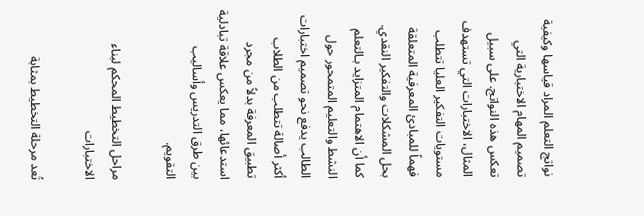نواتج التعلم المراد قياسها وكيفية تصميم المهام الاختبارية التي تعكس هذه النواتج. على سبيل المثال، الاختبارات التي تستهدف مستويات التفكير العليا تتطلب فهماً للمبادئ المعرفية المتعلقة بحل المشكلات والتفكير النقدي. كما أن الاهتمام المتزايد بـالتعلم النشط والتعليم المتمحور حول الطالب يدفع نحو تصميم اختبارات أكثر أصالة تتطلب من الطلاب تطبيق المعرفة بدلاً من مجرد استدعائها، مما يعكس علاقة تبادلية بين طرق التدريس وأساليب التقويم.

مراحل التخطيط المحكم لبناء الاختبارات

تُعد مرحلة التخطيط بمثابة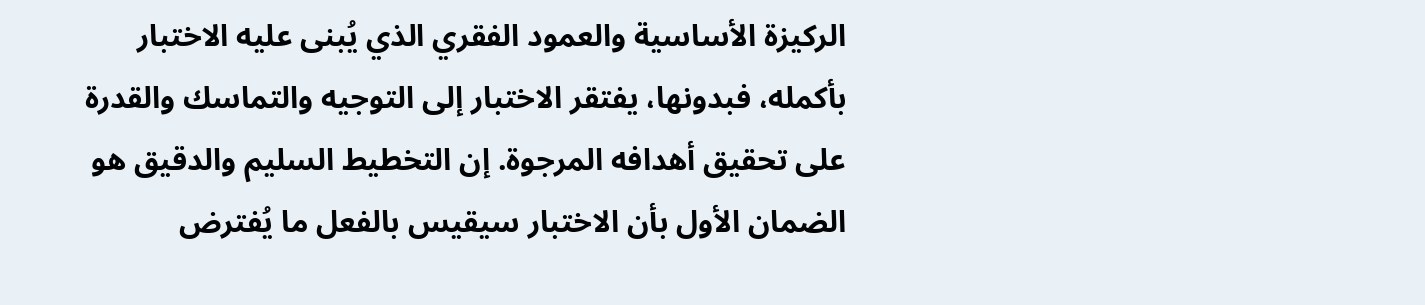الركيزة الأساسية والعمود الفقري الذي يُبنى عليه الاختبار بأكمله، فبدونها، يفتقر الاختبار إلى التوجيه والتماسك والقدرة على تحقيق أهدافه المرجوة. إن التخطيط السليم والدقيق هو الضمان الأول بأن الاختبار سيقيس بالفعل ما يُفترض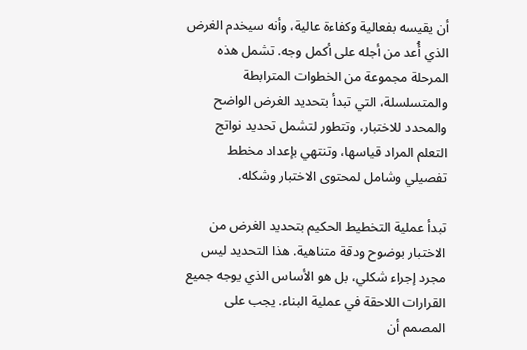أن يقيسه بفعالية وكفاءة عالية، وأنه سيخدم الغرض الذي أُعد من أجله على أكمل وجه. تشمل هذه المرحلة مجموعة من الخطوات المترابطة والمتسلسلة، التي تبدأ بتحديد الغرض الواضح والمحدد للاختبار، وتتطور لتشمل تحديد نواتج التعلم المراد قياسها، وتنتهي بإعداد مخطط تفصيلي وشامل لمحتوى الاختبار وشكله.

تبدأ عملية التخطيط الحكيم بتحديد الغرض من الاختبار بوضوح ودقة متناهية. هذا التحديد ليس مجرد إجراء شكلي، بل هو الأساس الذي يوجه جميع القرارات اللاحقة في عملية البناء. يجب على المصمم أن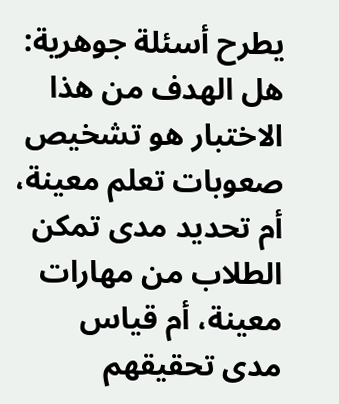يطرح أسئلة جوهرية: هل الهدف من هذا الاختبار هو تشخيص صعوبات تعلم معينة، أم تحديد مدى تمكن الطلاب من مهارات معينة، أم قياس مدى تحقيقهم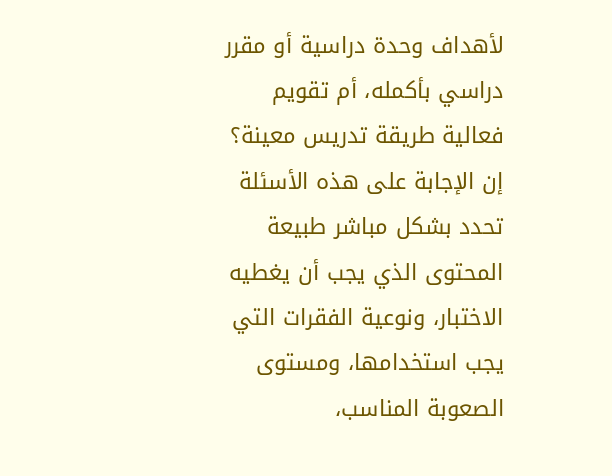لأهداف وحدة دراسية أو مقرر دراسي بأكمله، أم تقويم فعالية طريقة تدريس معينة؟ إن الإجابة على هذه الأسئلة تحدد بشكل مباشر طبيعة المحتوى الذي يجب أن يغطيه الاختبار، ونوعية الفقرات التي يجب استخدامها، ومستوى الصعوبة المناسب،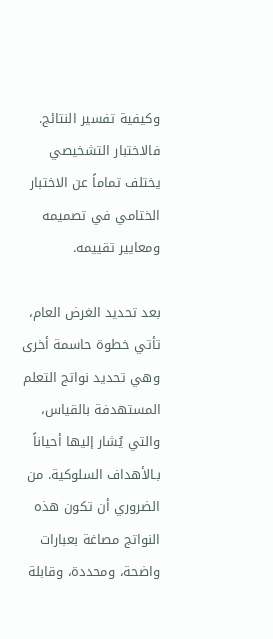وكيفية تفسير النتائج. فالاختبار التشخيصي يختلف تماماً عن الاختبار الختامي في تصميمه ومعايير تقييمه.

بعد تحديد الغرض العام، تأتي خطوة حاسمة أخرى وهي تحديد نواتج التعلم المستهدفة بالقياس، والتي يُشار إليها أحياناً بـالأهداف السلوكية. من الضروري أن تكون هذه النواتج مصاغة بعبارات واضحة، ومحددة، وقابلة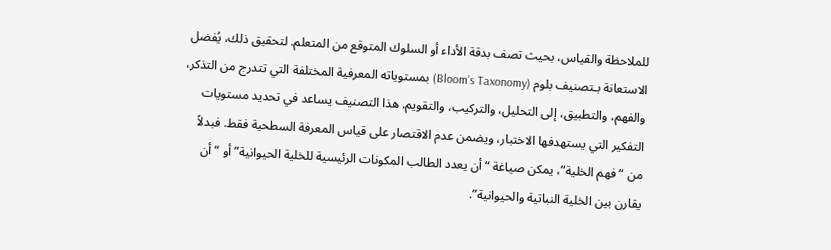للملاحظة والقياس، بحيث تصف بدقة الأداء أو السلوك المتوقع من المتعلم. لتحقيق ذلك، يُفضل الاستعانة بـتصنيف بلوم (Bloom’s Taxonomy) بمستوياته المعرفية المختلفة التي تتدرج من التذكر، والفهم، والتطبيق، إلى التحليل، والتركيب، والتقويم. هذا التصنيف يساعد في تحديد مستويات التفكير التي يستهدفها الاختبار، ويضمن عدم الاقتصار على قياس المعرفة السطحية فقط. فبدلاً من “فهم الخلية”، يمكن صياغة “أن يعدد الطالب المكونات الرئيسية للخلية الحيوانية” أو “أن يقارن بين الخلية النباتية والحيوانية”.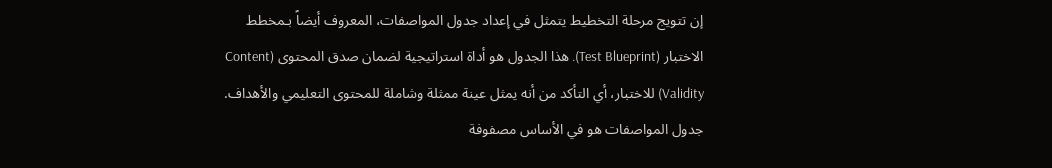إن تتويج مرحلة التخطيط يتمثل في إعداد جدول المواصفات، المعروف أيضاً بـمخطط الاختبار (Test Blueprint). هذا الجدول هو أداة استراتيجية لضمان صدق المحتوى (Content Validity) للاختبار، أي التأكد من أنه يمثل عينة ممثلة وشاملة للمحتوى التعليمي والأهداف. جدول المواصفات هو في الأساس مصفوفة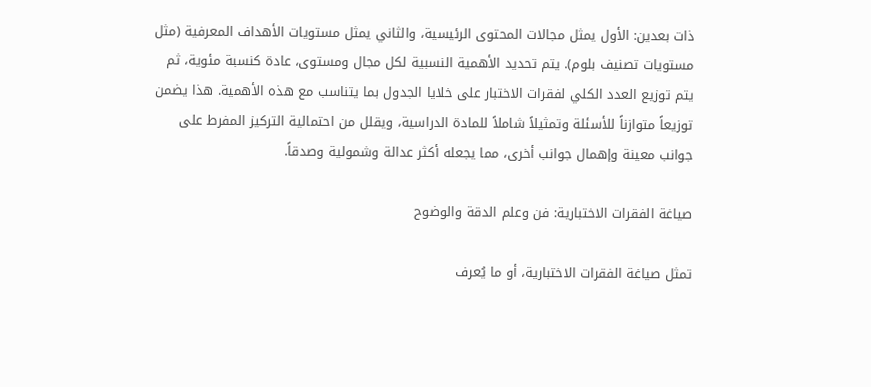ذات بعدين: الأول يمثل مجالات المحتوى الرئيسية، والثاني يمثل مستويات الأهداف المعرفية (مثل مستويات تصنيف بلوم). يتم تحديد الأهمية النسبية لكل مجال ومستوى، عادة كنسبة مئوية، ثم يتم توزيع العدد الكلي لفقرات الاختبار على خلايا الجدول بما يتناسب مع هذه الأهمية. هذا يضمن توزيعاً متوازناً للأسئلة وتمثيلاً شاملاً للمادة الدراسية، ويقلل من احتمالية التركيز المفرط على جوانب معينة وإهمال جوانب أخرى، مما يجعله أكثر عدالة وشمولية وصدقاً.

صياغة الفقرات الاختبارية: فن وعلم الدقة والوضوح

تمثل صياغة الفقرات الاختبارية، أو ما يُعرف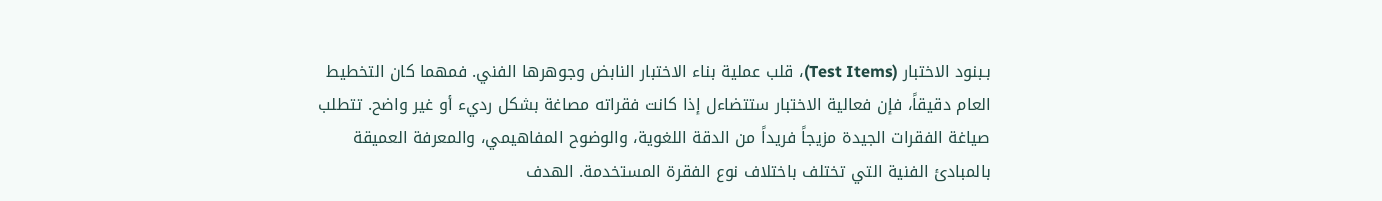بـبنود الاختبار (Test Items)، قلب عملية بناء الاختبار النابض وجوهرها الفني. فمهما كان التخطيط العام دقيقاً، فإن فعالية الاختبار ستتضاءل إذا كانت فقراته مصاغة بشكل رديء أو غير واضح. تتطلب صياغة الفقرات الجيدة مزيجاً فريداً من الدقة اللغوية، والوضوح المفاهيمي، والمعرفة العميقة بالمبادئ الفنية التي تختلف باختلاف نوع الفقرة المستخدمة. الهدف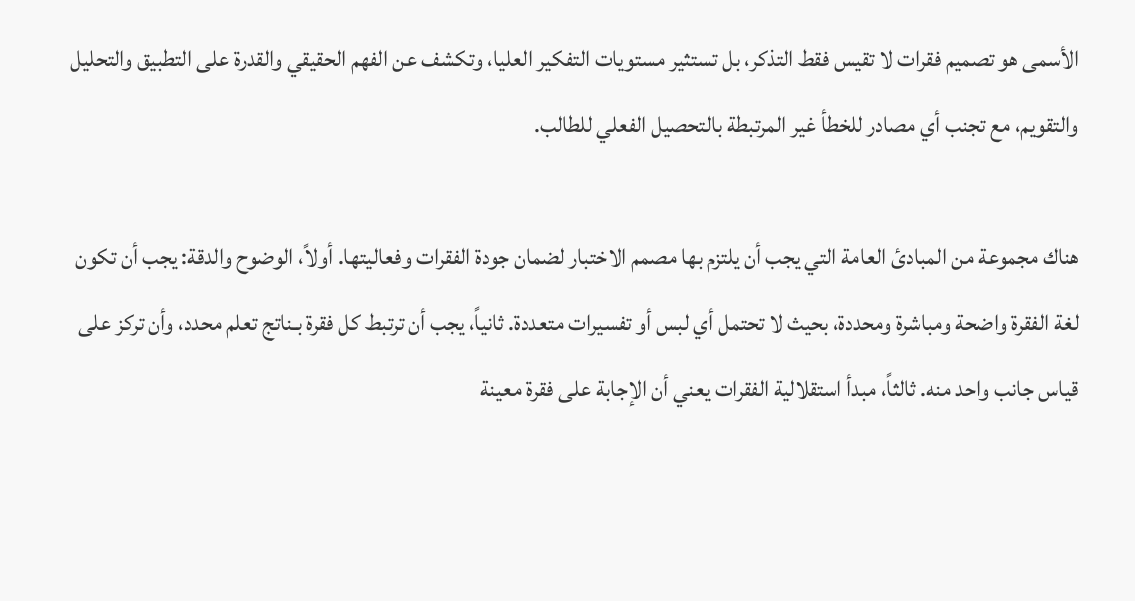الأسمى هو تصميم فقرات لا تقيس فقط التذكر، بل تستثير مستويات التفكير العليا، وتكشف عن الفهم الحقيقي والقدرة على التطبيق والتحليل والتقويم، مع تجنب أي مصادر للخطأ غير المرتبطة بالتحصيل الفعلي للطالب.

هناك مجموعة من المبادئ العامة التي يجب أن يلتزم بها مصمم الاختبار لضمان جودة الفقرات وفعاليتها. أولاً، الوضوح والدقة: يجب أن تكون لغة الفقرة واضحة ومباشرة ومحددة، بحيث لا تحتمل أي لبس أو تفسيرات متعددة. ثانياً، يجب أن ترتبط كل فقرة بـناتج تعلم محدد، وأن تركز على قياس جانب واحد منه. ثالثاً، مبدأ استقلالية الفقرات يعني أن الإجابة على فقرة معينة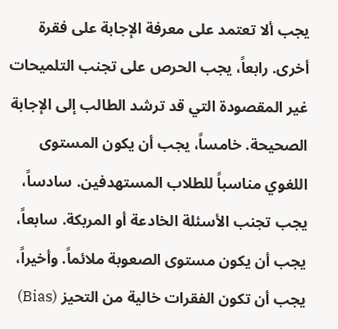يجب ألا تعتمد على معرفة الإجابة على فقرة أخرى. رابعاً، يجب الحرص على تجنب التلميحات غير المقصودة التي قد ترشد الطالب إلى الإجابة الصحيحة. خامساً، يجب أن يكون المستوى اللغوي مناسباً للطلاب المستهدفين. سادساً، يجب تجنب الأسئلة الخادعة أو المربكة. سابعاً، يجب أن يكون مستوى الصعوبة ملائماً. وأخيراً، يجب أن تكون الفقرات خالية من التحيز (Bias)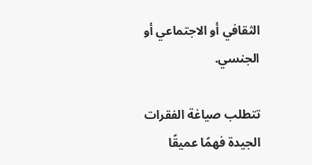الثقافي أو الاجتماعي أو الجنسي.

تتطلب صياغة الفقرات الجيدة فهمًا عميقًا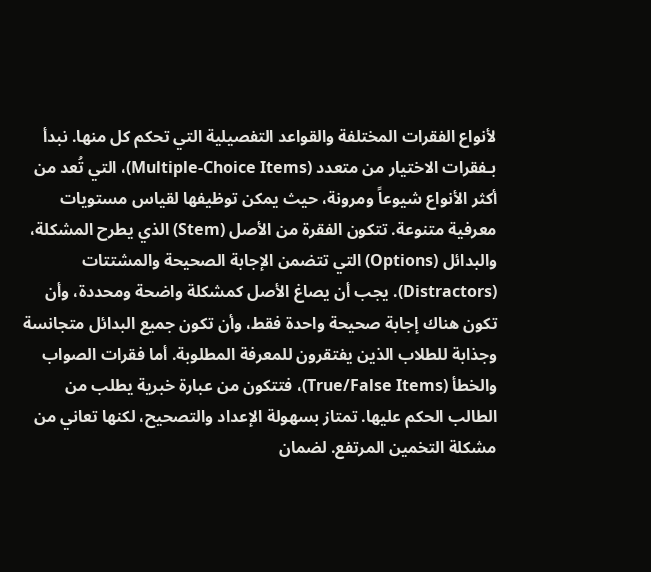لأنواع الفقرات المختلفة والقواعد التفصيلية التي تحكم كل منها. نبدأ بـفقرات الاختيار من متعدد (Multiple-Choice Items)، التي تُعد من أكثر الأنواع شيوعاً ومرونة، حيث يمكن توظيفها لقياس مستويات معرفية متنوعة. تتكون الفقرة من الأصل (Stem) الذي يطرح المشكلة، والبدائل (Options) التي تتضمن الإجابة الصحيحة والمشتتات (Distractors). يجب أن يصاغ الأصل كمشكلة واضحة ومحددة، وأن تكون هناك إجابة صحيحة واحدة فقط، وأن تكون جميع البدائل متجانسة وجذابة للطلاب الذين يفتقرون للمعرفة المطلوبة. أما فقرات الصواب والخطأ (True/False Items)، فتتكون من عبارة خبرية يطلب من الطالب الحكم عليها. تمتاز بسهولة الإعداد والتصحيح، لكنها تعاني من مشكلة التخمين المرتفع. لضمان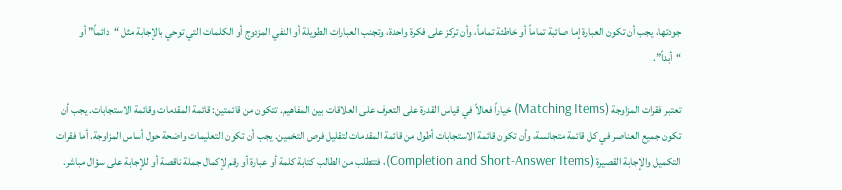جودتها، يجب أن تكون العبارة إما صائبة تماماً أو خاطئة تماماً، وأن تركز على فكرة واحدة، وتجنب العبارات الطويلة أو النفي المزدوج أو الكلمات التي توحي بالإجابة مثل “دائماً” أو “أبداً”.

تعتبر فقرات المزاوجة (Matching Items) خياراً فعالاً في قياس القدرة على التعرف على العلاقات بين المفاهيم. تتكون من قائمتين: قائمة المقدمات وقائمة الاستجابات. يجب أن تكون جميع العناصر في كل قائمة متجانسة، وأن تكون قائمة الاستجابات أطول من قائمة المقدمات لتقليل فرص التخمين. يجب أن تكون التعليمات واضحة حول أساس المزاوجة. أما فقرات التكميل والإجابة القصيرة (Completion and Short-Answer Items)، فتتطلب من الطالب كتابة كلمة أو عبارة أو رقم لإكمال جملة ناقصة أو للإجابة على سؤال مباشر.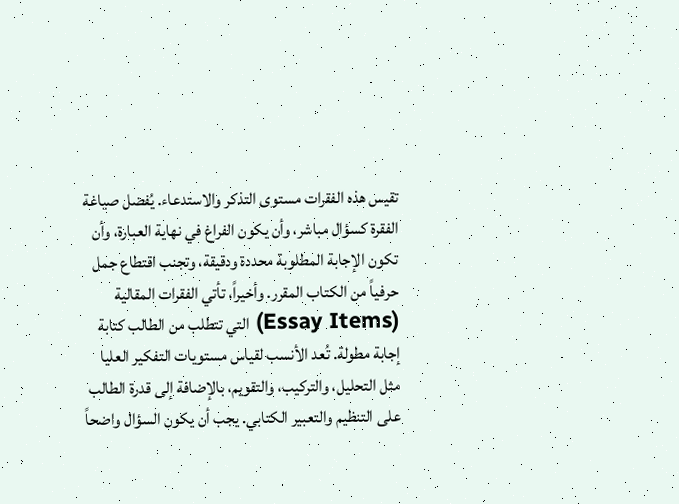تقيس هذه الفقرات مستوى التذكر والاستدعاء. يُفضل صياغة الفقرة كسؤال مباشر، وأن يكون الفراغ في نهاية العبارة، وأن تكون الإجابة المطلوبة محددة ودقيقة، وتجنب اقتطاع جمل حرفياً من الكتاب المقرر. وأخيراً، تأتي الفقرات المقالية (Essay Items) التي تتطلب من الطالب كتابة إجابة مطولة. تُعد الأنسب لقياس مستويات التفكير العليا مثل التحليل، والتركيب، والتقويم، بالإضافة إلى قدرة الطالب على التنظيم والتعبير الكتابي. يجب أن يكون السؤال واضحاً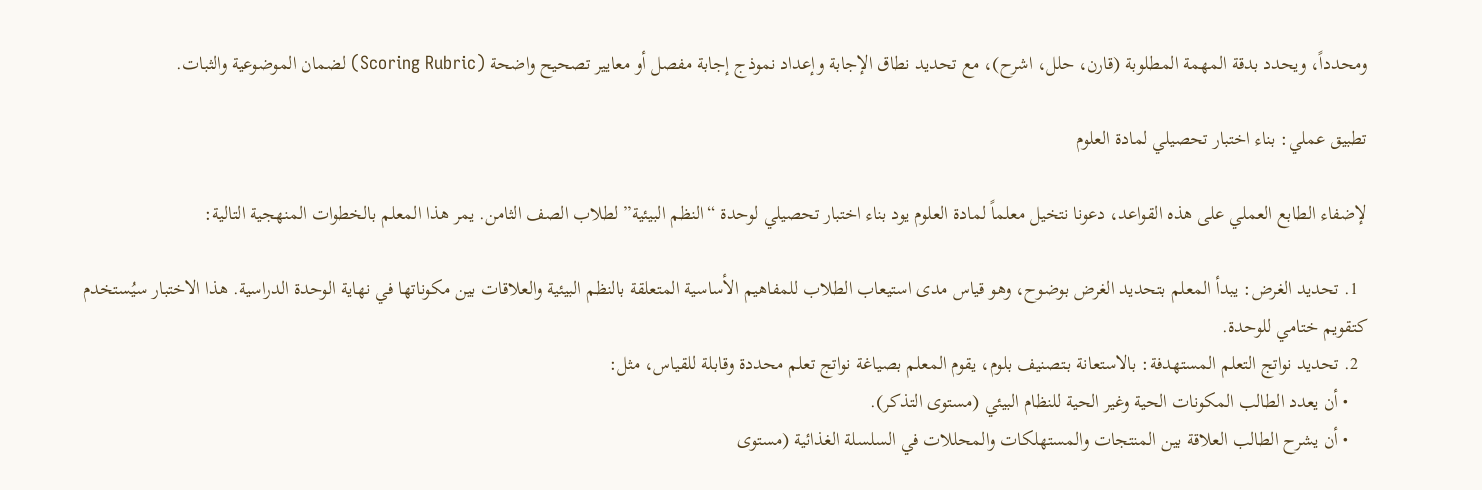ومحدداً، ويحدد بدقة المهمة المطلوبة (قارن، حلل، اشرح)، مع تحديد نطاق الإجابة وإعداد نموذج إجابة مفصل أو معايير تصحيح واضحة (Scoring Rubric) لضمان الموضوعية والثبات.

تطبيق عملي: بناء اختبار تحصيلي لمادة العلوم

لإضفاء الطابع العملي على هذه القواعد، دعونا نتخيل معلماً لمادة العلوم يود بناء اختبار تحصيلي لوحدة “النظم البيئية” لطلاب الصف الثامن. يمر هذا المعلم بالخطوات المنهجية التالية:

  1. تحديد الغرض: يبدأ المعلم بتحديد الغرض بوضوح، وهو قياس مدى استيعاب الطلاب للمفاهيم الأساسية المتعلقة بالنظم البيئية والعلاقات بين مكوناتها في نهاية الوحدة الدراسية. هذا الاختبار سيُستخدم كتقويم ختامي للوحدة.
  2. تحديد نواتج التعلم المستهدفة: بالاستعانة بـتصنيف بلوم، يقوم المعلم بصياغة نواتج تعلم محددة وقابلة للقياس، مثل:
    • أن يعدد الطالب المكونات الحية وغير الحية للنظام البيئي (مستوى التذكر).
    • أن يشرح الطالب العلاقة بين المنتجات والمستهلكات والمحللات في السلسلة الغذائية (مستوى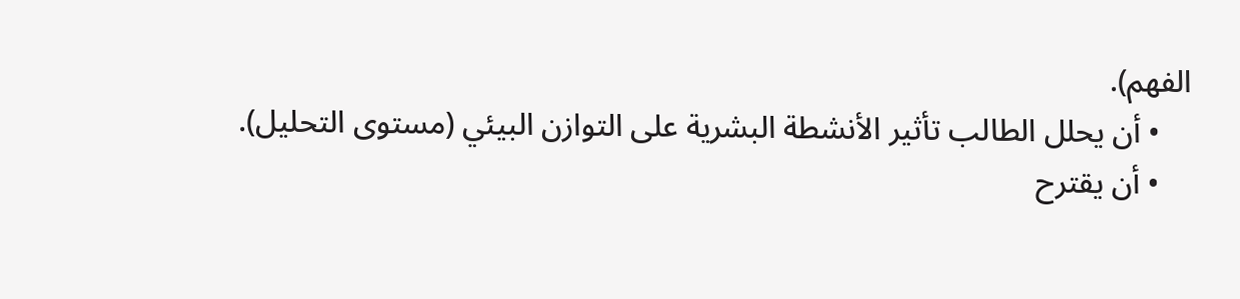الفهم).
    • أن يحلل الطالب تأثير الأنشطة البشرية على التوازن البيئي (مستوى التحليل).
    • أن يقترح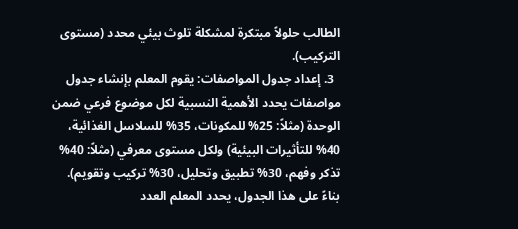الطالب حلولاً مبتكرة لمشكلة تلوث بيئي محدد (مستوى التركيب).
  3. إعداد جدول المواصفات: يقوم المعلم بإنشاء جدول مواصفات يحدد الأهمية النسبية لكل موضوع فرعي ضمن الوحدة (مثلاً: 25% للمكونات، 35% للسلاسل الغذائية، 40% للتأثيرات البيئية) ولكل مستوى معرفي (مثلاً: 40% تذكر وفهم، 30% تطبيق وتحليل، 30% تركيب وتقويم). بناءً على هذا الجدول، يحدد المعلم العدد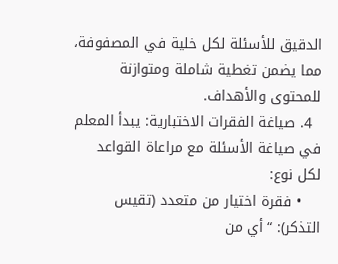الدقيق للأسئلة لكل خلية في المصفوفة، مما يضمن تغطية شاملة ومتوازنة للمحتوى والأهداف.
  4. صياغة الفقرات الاختبارية: يبدأ المعلم في صياغة الأسئلة مع مراعاة القواعد لكل نوع:
    • فقرة اختيار من متعدد (تقيس التذكر): “أي من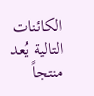الكائنات التالية يُعد منتجاً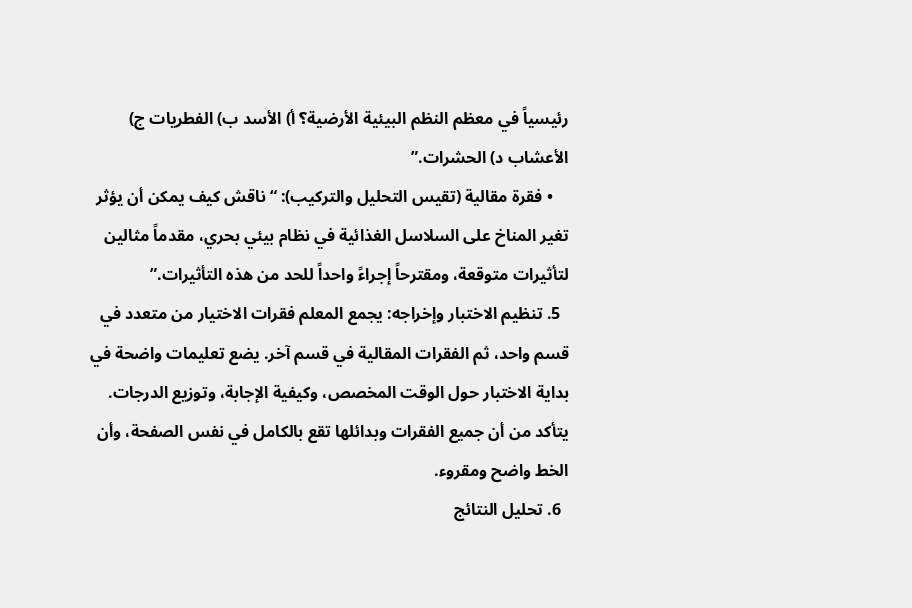رئيسياً في معظم النظم البيئية الأرضية؟ أ) الأسد ب) الفطريات ج) الأعشاب د) الحشرات.”
    • فقرة مقالية (تقيس التحليل والتركيب): “ناقش كيف يمكن أن يؤثر تغير المناخ على السلاسل الغذائية في نظام بيئي بحري، مقدماً مثالين لتأثيرات متوقعة، ومقترحاً إجراءً واحداً للحد من هذه التأثيرات.”
  5. تنظيم الاختبار وإخراجه: يجمع المعلم فقرات الاختيار من متعدد في قسم واحد، ثم الفقرات المقالية في قسم آخر. يضع تعليمات واضحة في بداية الاختبار حول الوقت المخصص، وكيفية الإجابة، وتوزيع الدرجات. يتأكد من أن جميع الفقرات وبدائلها تقع بالكامل في نفس الصفحة، وأن الخط واضح ومقروء.
  6. تحليل النتائج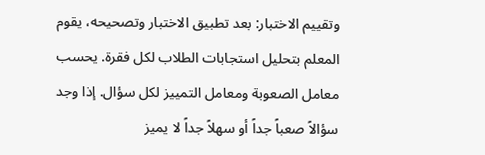وتقييم الاختبار: بعد تطبيق الاختبار وتصحيحه، يقوم المعلم بتحليل استجابات الطلاب لكل فقرة. يحسب معامل الصعوبة ومعامل التمييز لكل سؤال. إذا وجد سؤالاً صعباً جداً أو سهلاً جداً لا يميز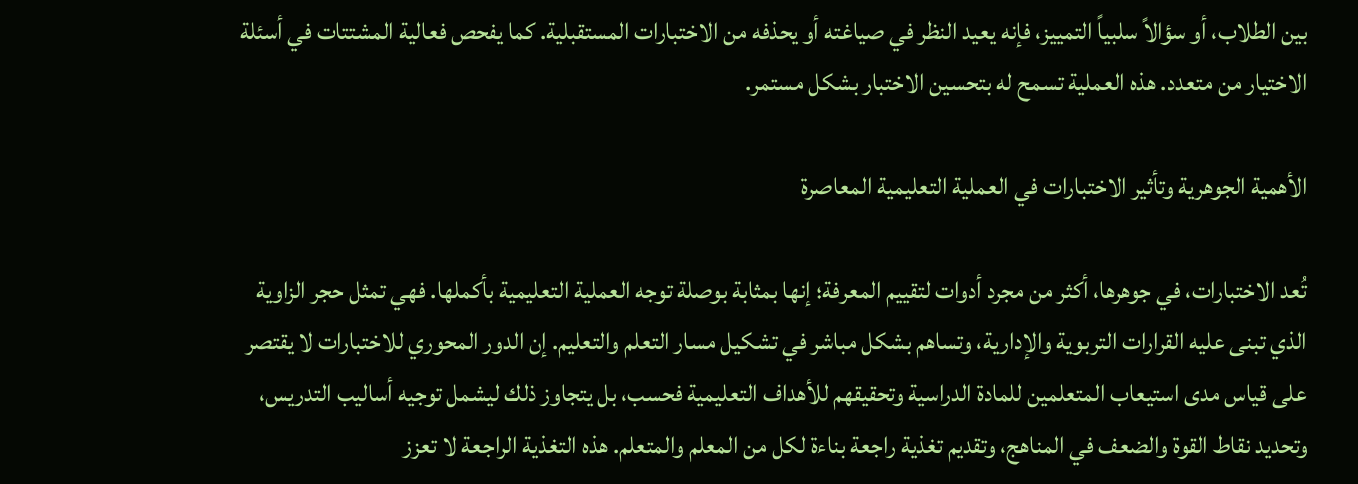بين الطلاب، أو سؤالاً سلبياً التمييز، فإنه يعيد النظر في صياغته أو يحذفه من الاختبارات المستقبلية. كما يفحص فعالية المشتتات في أسئلة الاختيار من متعدد. هذه العملية تسمح له بتحسين الاختبار بشكل مستمر.

الأهمية الجوهرية وتأثير الاختبارات في العملية التعليمية المعاصرة

تُعد الاختبارات، في جوهرها، أكثر من مجرد أدوات لتقييم المعرفة؛ إنها بمثابة بوصلة توجه العملية التعليمية بأكملها. فهي تمثل حجر الزاوية الذي تبنى عليه القرارات التربوية والإدارية، وتساهم بشكل مباشر في تشكيل مسار التعلم والتعليم. إن الدور المحوري للاختبارات لا يقتصر على قياس مدى استيعاب المتعلمين للمادة الدراسية وتحقيقهم للأهداف التعليمية فحسب، بل يتجاوز ذلك ليشمل توجيه أساليب التدريس، وتحديد نقاط القوة والضعف في المناهج، وتقديم تغذية راجعة بناءة لكل من المعلم والمتعلم. هذه التغذية الراجعة لا تعزز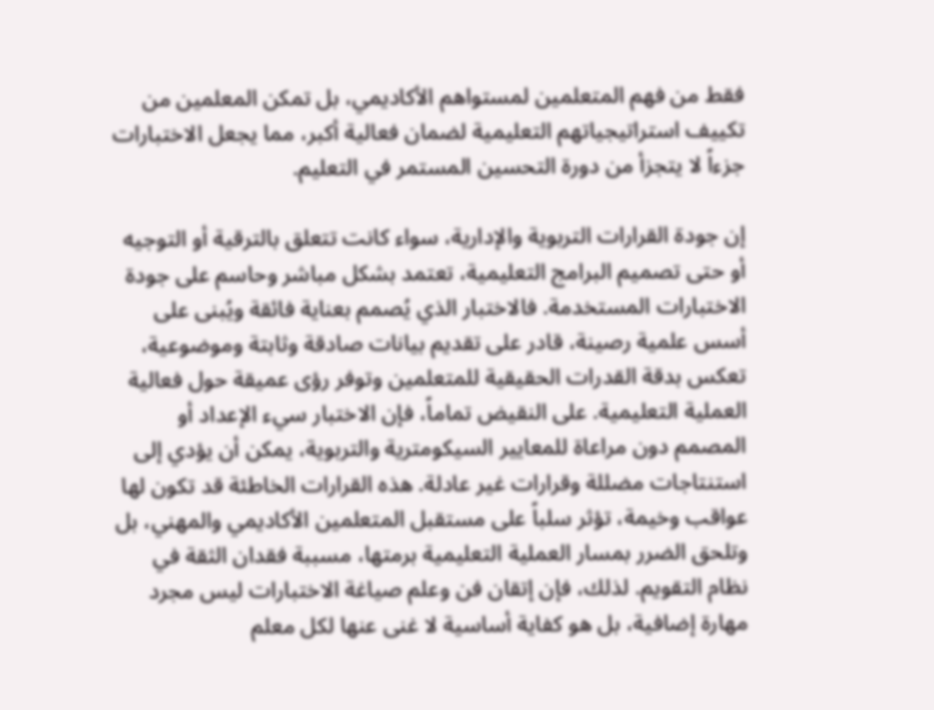فقط من فهم المتعلمين لمستواهم الأكاديمي، بل تمكن المعلمين من تكييف استراتيجياتهم التعليمية لضمان فعالية أكبر، مما يجعل الاختبارات جزءاً لا يتجزأ من دورة التحسين المستمر في التعليم.

إن جودة القرارات التربوية والإدارية، سواء كانت تتعلق بالترقية أو التوجيه أو حتى تصميم البرامج التعليمية، تعتمد بشكل مباشر وحاسم على جودة الاختبارات المستخدمة. فالاختبار الذي يُصمم بعناية فائقة ويُبنى على أسس علمية رصينة، قادر على تقديم بيانات صادقة وثابتة وموضوعية، تعكس بدقة القدرات الحقيقية للمتعلمين وتوفر رؤى عميقة حول فعالية العملية التعليمية. على النقيض تماماً، فإن الاختبار سيء الإعداد أو المصمم دون مراعاة للمعايير السيكومترية والتربوية، يمكن أن يؤدي إلى استنتاجات مضللة وقرارات غير عادلة. هذه القرارات الخاطئة قد تكون لها عواقب وخيمة، تؤثر سلباً على مستقبل المتعلمين الأكاديمي والمهني، بل وتلحق الضرر بمسار العملية التعليمية برمتها، مسببة فقدان الثقة في نظام التقويم. لذلك، فإن إتقان فن وعلم صياغة الاختبارات ليس مجرد مهارة إضافية، بل هو كفاية أساسية لا غنى عنها لكل معلم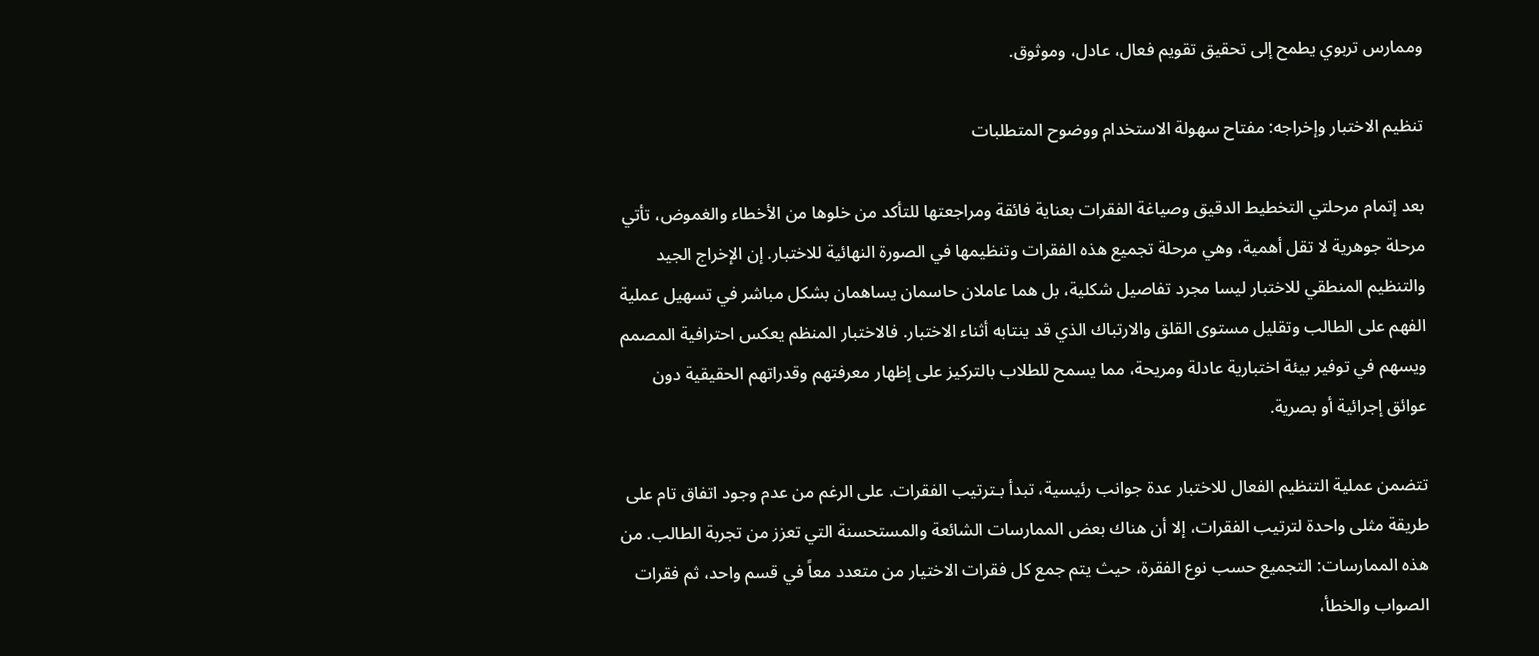وممارس تربوي يطمح إلى تحقيق تقويم فعال، عادل، وموثوق.

تنظيم الاختبار وإخراجه: مفتاح سهولة الاستخدام ووضوح المتطلبات

بعد إتمام مرحلتي التخطيط الدقيق وصياغة الفقرات بعناية فائقة ومراجعتها للتأكد من خلوها من الأخطاء والغموض، تأتي مرحلة جوهرية لا تقل أهمية، وهي مرحلة تجميع هذه الفقرات وتنظيمها في الصورة النهائية للاختبار. إن الإخراج الجيد والتنظيم المنطقي للاختبار ليسا مجرد تفاصيل شكلية، بل هما عاملان حاسمان يساهمان بشكل مباشر في تسهيل عملية الفهم على الطالب وتقليل مستوى القلق والارتباك الذي قد ينتابه أثناء الاختبار. فالاختبار المنظم يعكس احترافية المصمم ويسهم في توفير بيئة اختبارية عادلة ومريحة، مما يسمح للطلاب بالتركيز على إظهار معرفتهم وقدراتهم الحقيقية دون عوائق إجرائية أو بصرية.

تتضمن عملية التنظيم الفعال للاختبار عدة جوانب رئيسية، تبدأ بـترتيب الفقرات. على الرغم من عدم وجود اتفاق تام على طريقة مثلى واحدة لترتيب الفقرات، إلا أن هناك بعض الممارسات الشائعة والمستحسنة التي تعزز من تجربة الطالب. من هذه الممارسات: التجميع حسب نوع الفقرة، حيث يتم جمع كل فقرات الاختيار من متعدد معاً في قسم واحد، ثم فقرات الصواب والخطأ،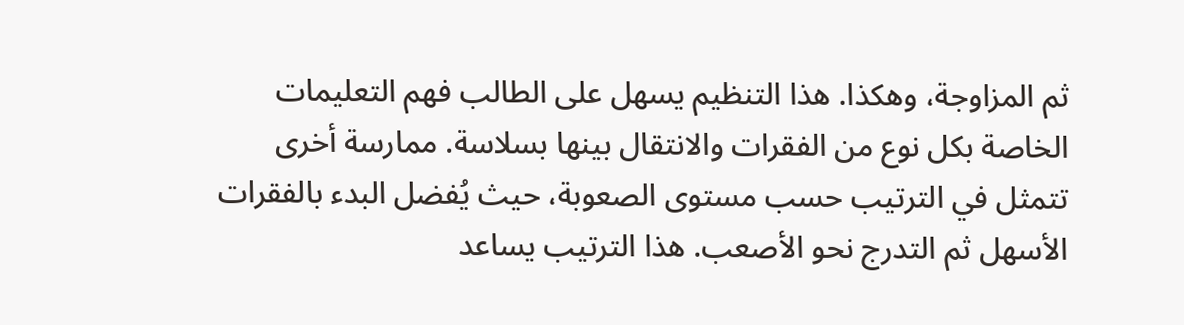ثم المزاوجة، وهكذا. هذا التنظيم يسهل على الطالب فهم التعليمات الخاصة بكل نوع من الفقرات والانتقال بينها بسلاسة. ممارسة أخرى تتمثل في الترتيب حسب مستوى الصعوبة، حيث يُفضل البدء بالفقرات الأسهل ثم التدرج نحو الأصعب. هذا الترتيب يساعد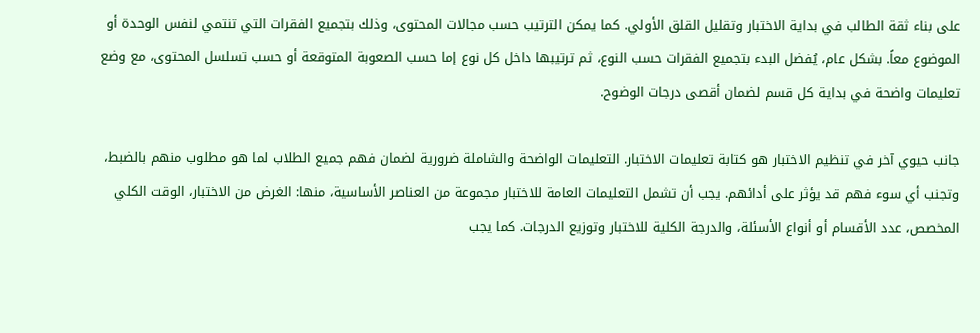على بناء ثقة الطالب في بداية الاختبار وتقليل القلق الأولي. كما يمكن الترتيب حسب مجالات المحتوى، وذلك بتجميع الفقرات التي تنتمي لنفس الوحدة أو الموضوع معاً. بشكل عام، يُفضل البدء بتجميع الفقرات حسب النوع، ثم ترتيبها داخل كل نوع إما حسب الصعوبة المتوقعة أو حسب تسلسل المحتوى، مع وضع تعليمات واضحة في بداية كل قسم لضمان أقصى درجات الوضوح.

جانب حيوي آخر في تنظيم الاختبار هو كتابة تعليمات الاختبار. التعليمات الواضحة والشاملة ضرورية لضمان فهم جميع الطلاب لما هو مطلوب منهم بالضبط، وتجنب أي سوء فهم قد يؤثر على أدائهم. يجب أن تشمل التعليمات العامة للاختبار مجموعة من العناصر الأساسية، منها: الغرض من الاختبار، الوقت الكلي المخصص، عدد الأقسام أو أنواع الأسئلة، والدرجة الكلية للاختبار وتوزيع الدرجات. كما يجب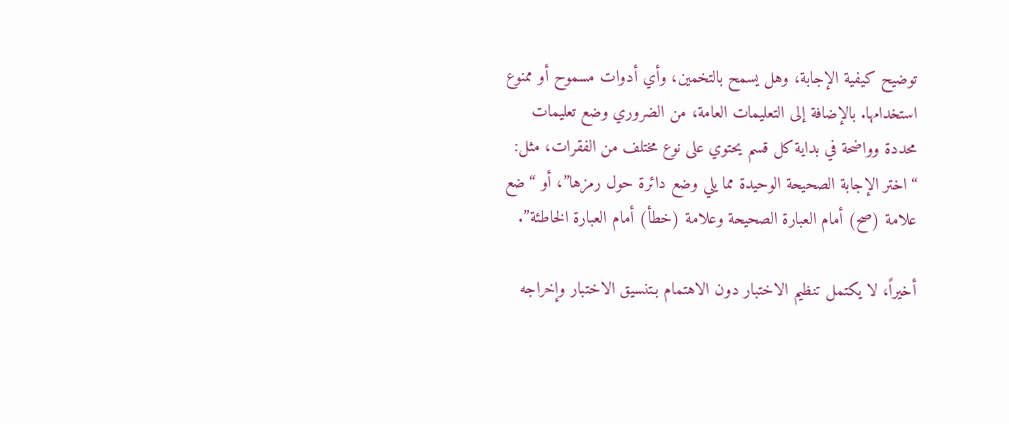توضيح كيفية الإجابة، وهل يسمح بالتخمين، وأي أدوات مسموح أو ممنوع استخدامها. بالإضافة إلى التعليمات العامة، من الضروري وضع تعليمات محددة وواضحة في بداية كل قسم يحتوي على نوع مختلف من الفقرات، مثل: “اختر الإجابة الصحيحة الوحيدة مما يلي وضع دائرة حول رمزها”، أو “ضع علامة (صح) أمام العبارة الصحيحة وعلامة (خطأ) أمام العبارة الخاطئة”.

أخيراً، لا يكتمل تنظيم الاختبار دون الاهتمام بـتنسيق الاختبار وإخراجه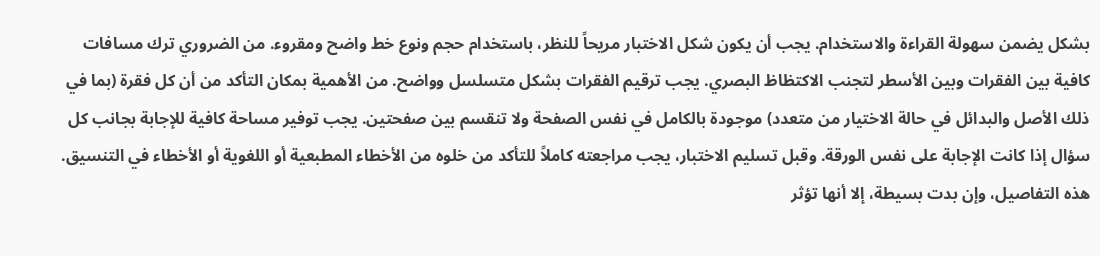بشكل يضمن سهولة القراءة والاستخدام. يجب أن يكون شكل الاختبار مريحاً للنظر، باستخدام حجم ونوع خط واضح ومقروء. من الضروري ترك مسافات كافية بين الفقرات وبين الأسطر لتجنب الاكتظاظ البصري. يجب ترقيم الفقرات بشكل متسلسل وواضح. من الأهمية بمكان التأكد من أن كل فقرة (بما في ذلك الأصل والبدائل في حالة الاختيار من متعدد) موجودة بالكامل في نفس الصفحة ولا تنقسم بين صفحتين. يجب توفير مساحة كافية للإجابة بجانب كل سؤال إذا كانت الإجابة على نفس الورقة. وقبل تسليم الاختبار، يجب مراجعته كاملاً للتأكد من خلوه من الأخطاء المطبعية أو اللغوية أو الأخطاء في التنسيق. هذه التفاصيل، وإن بدت بسيطة، إلا أنها تؤثر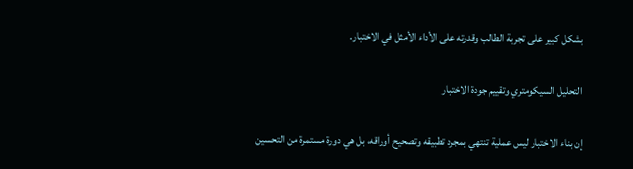بشكل كبير على تجربة الطالب وقدرته على الأداء الأمثل في الاختبار.

التحليل السيكومتري وتقييم جودة الاختبار

إن بناء الاختبار ليس عملية تنتهي بمجرد تطبيقه وتصحيح أوراقه، بل هي دورة مستمرة من التحسين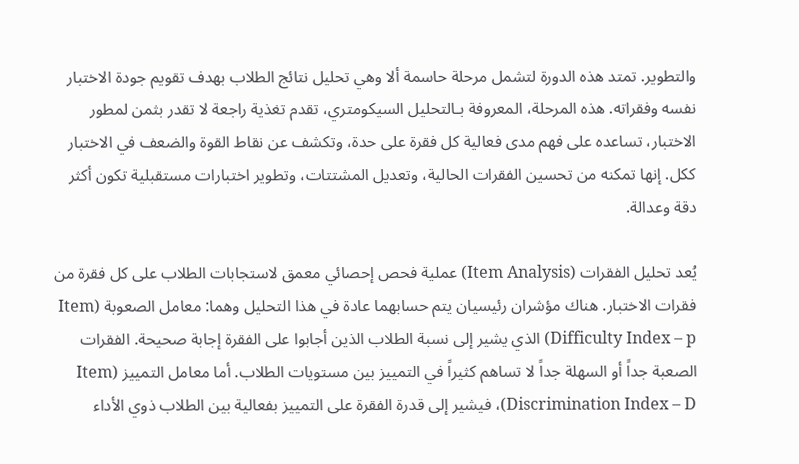والتطوير. تمتد هذه الدورة لتشمل مرحلة حاسمة ألا وهي تحليل نتائج الطلاب بهدف تقويم جودة الاختبار نفسه وفقراته. هذه المرحلة، المعروفة بـالتحليل السيكومتري، تقدم تغذية راجعة لا تقدر بثمن لمطور الاختبار، تساعده على فهم مدى فعالية كل فقرة على حدة، وتكشف عن نقاط القوة والضعف في الاختبار ككل. إنها تمكنه من تحسين الفقرات الحالية، وتعديل المشتتات، وتطوير اختبارات مستقبلية تكون أكثر دقة وعدالة.

يُعد تحليل الفقرات (Item Analysis) عملية فحص إحصائي معمق لاستجابات الطلاب على كل فقرة من فقرات الاختبار. هناك مؤشران رئيسيان يتم حسابهما عادة في هذا التحليل وهما: معامل الصعوبة (Item Difficulty Index – p) الذي يشير إلى نسبة الطلاب الذين أجابوا على الفقرة إجابة صحيحة. الفقرات الصعبة جداً أو السهلة جداً لا تساهم كثيراً في التمييز بين مستويات الطلاب. أما معامل التمييز (Item Discrimination Index – D)، فيشير إلى قدرة الفقرة على التمييز بفعالية بين الطلاب ذوي الأداء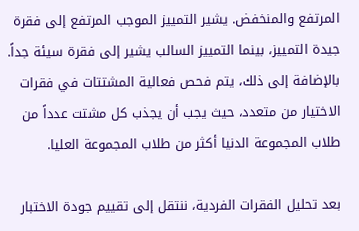المرتفع والمنخفض. يشير التمييز الموجب المرتفع إلى فقرة جيدة التمييز، بينما التمييز السالب يشير إلى فقرة سيئة جداً. بالإضافة إلى ذلك، يتم فحص فعالية المشتتات في فقرات الاختيار من متعدد، حيث يجب أن يجذب كل مشتت عدداً من طلاب المجموعة الدنيا أكثر من طلاب المجموعة العليا.

بعد تحليل الفقرات الفردية، ننتقل إلى تقييم جودة الاختبار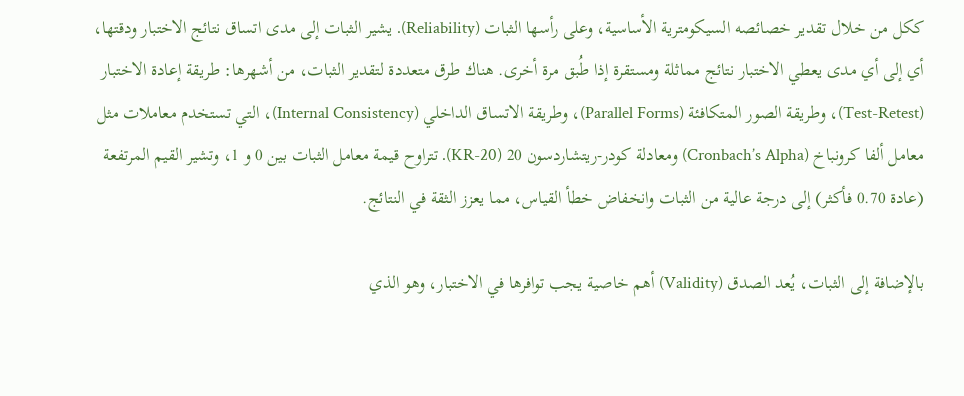ككل من خلال تقدير خصائصه السيكومترية الأساسية، وعلى رأسها الثبات (Reliability). يشير الثبات إلى مدى اتساق نتائج الاختبار ودقتها، أي إلى أي مدى يعطي الاختبار نتائج مماثلة ومستقرة إذا طُبق مرة أخرى. هناك طرق متعددة لتقدير الثبات، من أشهرها: طريقة إعادة الاختبار (Test-Retest)، وطريقة الصور المتكافئة (Parallel Forms)، وطريقة الاتساق الداخلي (Internal Consistency)، التي تستخدم معاملات مثل معامل ألفا كرونباخ (Cronbach’s Alpha) ومعادلة كودر-ريتشاردسون 20 (KR-20). تتراوح قيمة معامل الثبات بين 0 و 1، وتشير القيم المرتفعة (عادة 0.70 فأكثر) إلى درجة عالية من الثبات وانخفاض خطأ القياس، مما يعزز الثقة في النتائج.

بالإضافة إلى الثبات، يُعد الصدق (Validity) أهم خاصية يجب توافرها في الاختبار، وهو الذي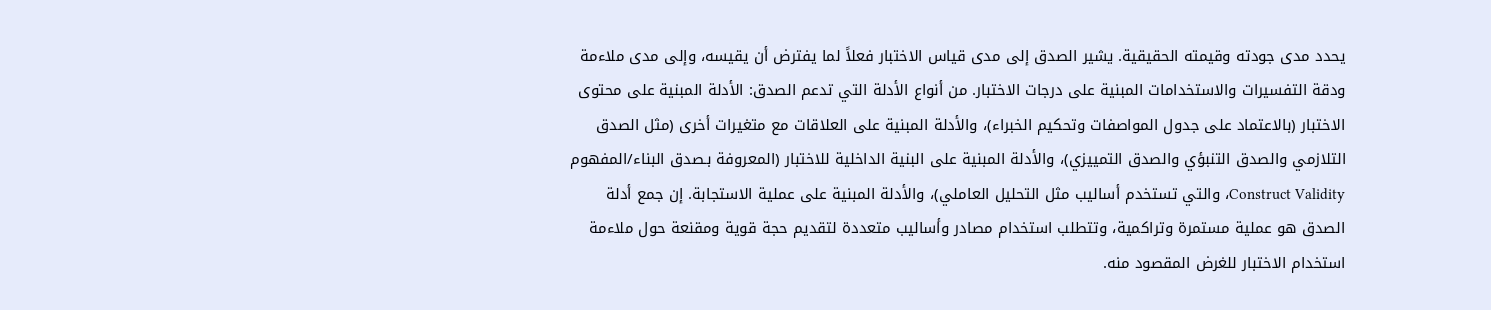يحدد مدى جودته وقيمته الحقيقية. يشير الصدق إلى مدى قياس الاختبار فعلاً لما يفترض أن يقيسه، وإلى مدى ملاءمة ودقة التفسيرات والاستخدامات المبنية على درجات الاختبار. من أنواع الأدلة التي تدعم الصدق: الأدلة المبنية على محتوى الاختبار (بالاعتماد على جدول المواصفات وتحكيم الخبراء)، والأدلة المبنية على العلاقات مع متغيرات أخرى (مثل الصدق التلازمي والصدق التنبؤي والصدق التمييزي)، والأدلة المبنية على البنية الداخلية للاختبار (المعروفة بـصدق البناء/المفهوم Construct Validity، والتي تستخدم أساليب مثل التحليل العاملي)، والأدلة المبنية على عملية الاستجابة. إن جمع أدلة الصدق هو عملية مستمرة وتراكمية، وتتطلب استخدام مصادر وأساليب متعددة لتقديم حجة قوية ومقنعة حول ملاءمة استخدام الاختبار للغرض المقصود منه.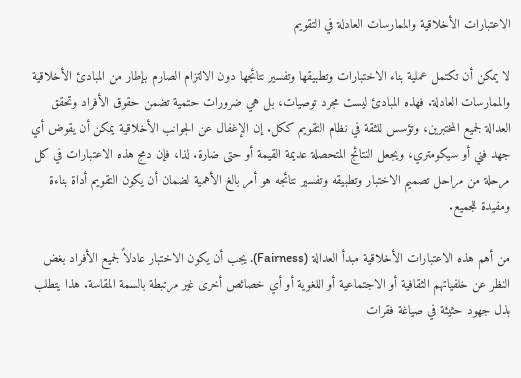الاعتبارات الأخلاقية والممارسات العادلة في التقويم

لا يمكن أن تكتمل عملية بناء الاختبارات وتطبيقها وتفسير نتائجها دون الالتزام الصارم بإطار من المبادئ الأخلاقية والممارسات العادلة. فهذه المبادئ ليست مجرد توصيات، بل هي ضرورات حتمية تضمن حقوق الأفراد وتحقق العدالة لجميع المختبرين، وتؤسس للثقة في نظام التقويم ككل. إن الإغفال عن الجوانب الأخلاقية يمكن أن يقوض أي جهد فني أو سيكومتري، ويجعل النتائج المتحصلة عديمة القيمة أو حتى ضارة. لذا، فإن دمج هذه الاعتبارات في كل مرحلة من مراحل تصميم الاختبار وتطبيقه وتفسير نتائجه هو أمر بالغ الأهمية لضمان أن يكون التقويم أداة بناءة ومفيدة للجميع.

من أهم هذه الاعتبارات الأخلاقية مبدأ العدالة (Fairness). يجب أن يكون الاختبار عادلاً لجميع الأفراد بغض النظر عن خلفياتهم الثقافية أو الاجتماعية أو اللغوية أو أي خصائص أخرى غير مرتبطة بالسمة المقاسة. هذا يتطلب بذل جهود حثيثة في صياغة فقرات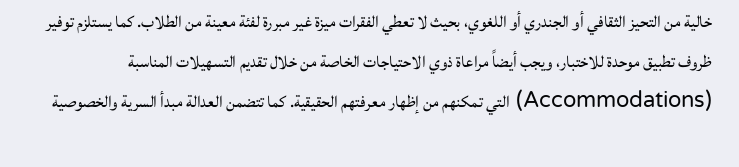خالية من التحيز الثقافي أو الجندري أو اللغوي، بحيث لا تعطي الفقرات ميزة غير مبررة لفئة معينة من الطلاب. كما يستلزم توفير ظروف تطبيق موحدة للاختبار، ويجب أيضاً مراعاة ذوي الاحتياجات الخاصة من خلال تقديم التسهيلات المناسبة (Accommodations) التي تمكنهم من إظهار معرفتهم الحقيقية. كما تتضمن العدالة مبدأ السرية والخصوصية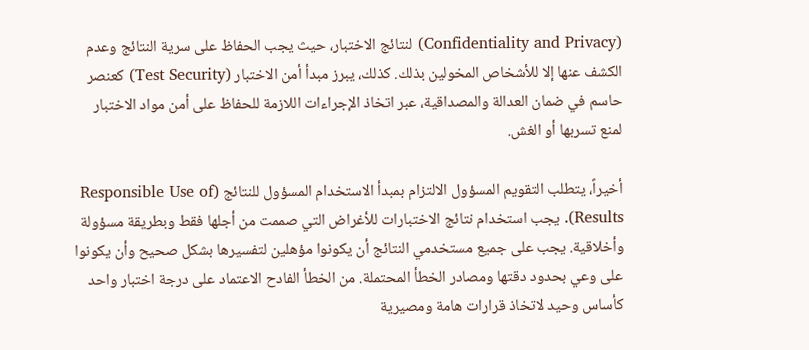(Confidentiality and Privacy) لنتائج الاختبار، حيث يجب الحفاظ على سرية النتائج وعدم الكشف عنها إلا للأشخاص المخولين بذلك. كذلك، يبرز مبدأ أمن الاختبار (Test Security) كعنصر حاسم في ضمان العدالة والمصداقية، عبر اتخاذ الإجراءات اللازمة للحفاظ على أمن مواد الاختبار لمنع تسربها أو الغش.

أخيراً، يتطلب التقويم المسؤول الالتزام بمبدأ الاستخدام المسؤول للنتائج (Responsible Use of Results). يجب استخدام نتائج الاختبارات للأغراض التي صممت من أجلها فقط وبطريقة مسؤولة وأخلاقية. يجب على جميع مستخدمي النتائج أن يكونوا مؤهلين لتفسيرها بشكل صحيح وأن يكونوا على وعي بحدود دقتها ومصادر الخطأ المحتملة. من الخطأ الفادح الاعتماد على درجة اختبار واحد كأساس وحيد لاتخاذ قرارات هامة ومصيرية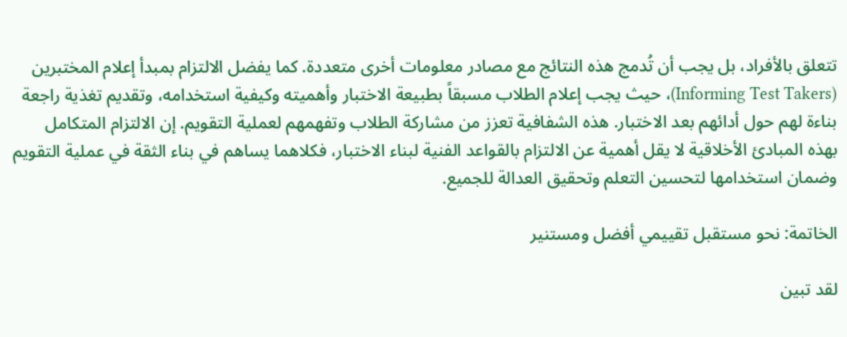تتعلق بالأفراد، بل يجب أن تُدمج هذه النتائج مع مصادر معلومات أخرى متعددة. كما يفضل الالتزام بمبدأ إعلام المختبرين (Informing Test Takers)، حيث يجب إعلام الطلاب مسبقاً بطبيعة الاختبار وأهميته وكيفية استخدامه، وتقديم تغذية راجعة بناءة لهم حول أدائهم بعد الاختبار. هذه الشفافية تعزز من مشاركة الطلاب وتفهمهم لعملية التقويم. إن الالتزام المتكامل بهذه المبادئ الأخلاقية لا يقل أهمية عن الالتزام بالقواعد الفنية لبناء الاختبار، فكلاهما يساهم في بناء الثقة في عملية التقويم وضمان استخدامها لتحسين التعلم وتحقيق العدالة للجميع.

الخاتمة: نحو مستقبل تقييمي أفضل ومستنير

لقد تبين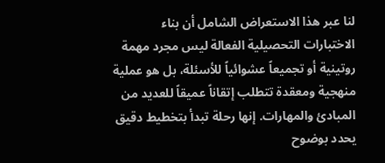لنا عبر هذا الاستعراض الشامل أن بناء الاختبارات التحصيلية الفعالة ليس مجرد مهمة روتينية أو تجميعاً عشوائياً للأسئلة، بل هو عملية منهجية ومعقدة تتطلب إتقاناً عميقاً للعديد من المبادئ والمهارات. إنها رحلة تبدأ بتخطيط دقيق يحدد بوضوح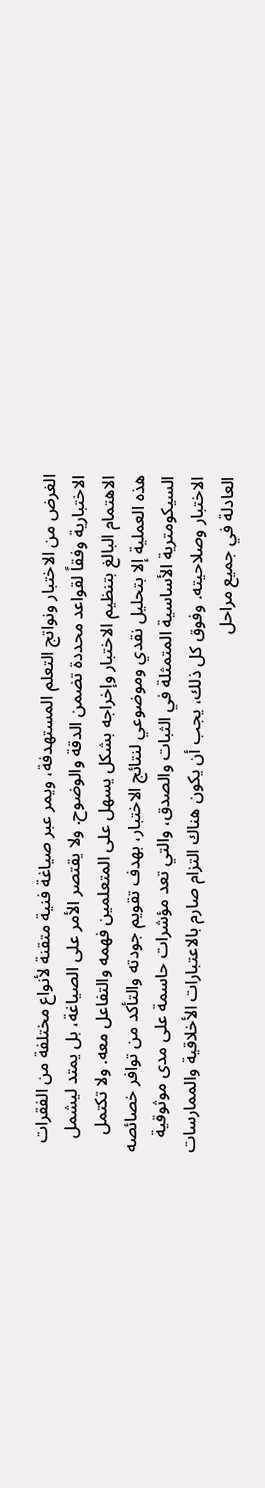الغرض من الاختبار ونواتج التعلم المستهدفة، ويمر عبر صياغة فنية متقنة لأنواع مختلفة من الفقرات الاختبارية وفقاً لقواعد محددة تضمن الدقة والوضوح. ولا يقتصر الأمر على الصياغة، بل يمتد ليشمل الاهتمام البالغ بتنظيم الاختبار وإخراجه بشكل يسهل على المتعلمين فهمه والتفاعل معه. ولا تكتمل هذه العملية إلا بتحليل نقدي وموضوعي لنتائج الاختبار، بهدف تقويم جودته والتأكد من توافر خصائصه السيكومترية الأساسية المتمثلة في الثبات والصدق، والتي تعد مؤشرات حاسمة على مدى موثوقية الاختبار وصلاحيته. وفوق كل ذلك، يجب أن يكون هناك التزام صارم بالاعتبارات الأخلاقية والممارسات العادلة في جميع مراحل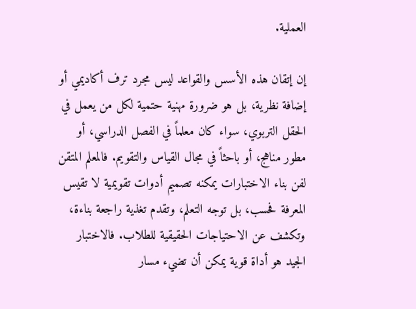العملية.

إن إتقان هذه الأسس والقواعد ليس مجرد ترف أكاديمي أو إضافة نظرية، بل هو ضرورة مهنية حتمية لكل من يعمل في الحقل التربوي، سواء كان معلماً في الفصل الدراسي، أو مطور مناهج، أو باحثاً في مجال القياس والتقويم. فالمعلم المتقن لفن بناء الاختبارات يمكنه تصميم أدوات تقويمية لا تقيس المعرفة فحسب، بل توجه التعلم، وتقدم تغذية راجعة بناءة، وتكشف عن الاحتياجات الحقيقية للطلاب. فالاختبار الجيد هو أداة قوية يمكن أن تضيء مسار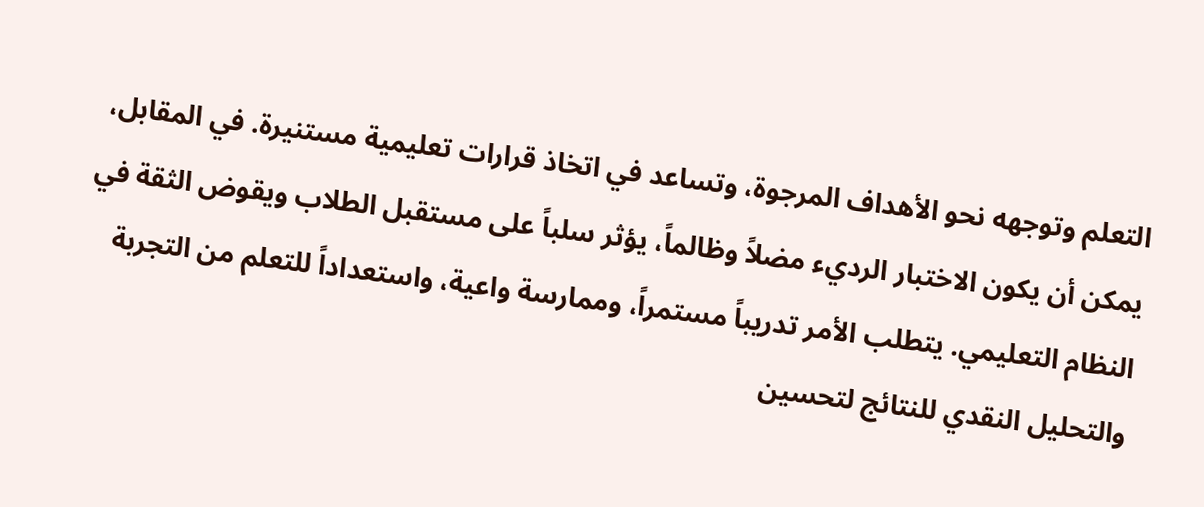التعلم وتوجهه نحو الأهداف المرجوة، وتساعد في اتخاذ قرارات تعليمية مستنيرة. في المقابل، يمكن أن يكون الاختبار الرديء مضلاً وظالماً، يؤثر سلباً على مستقبل الطلاب ويقوض الثقة في النظام التعليمي. يتطلب الأمر تدريباً مستمراً، وممارسة واعية، واستعداداً للتعلم من التجربة والتحليل النقدي للنتائج لتحسين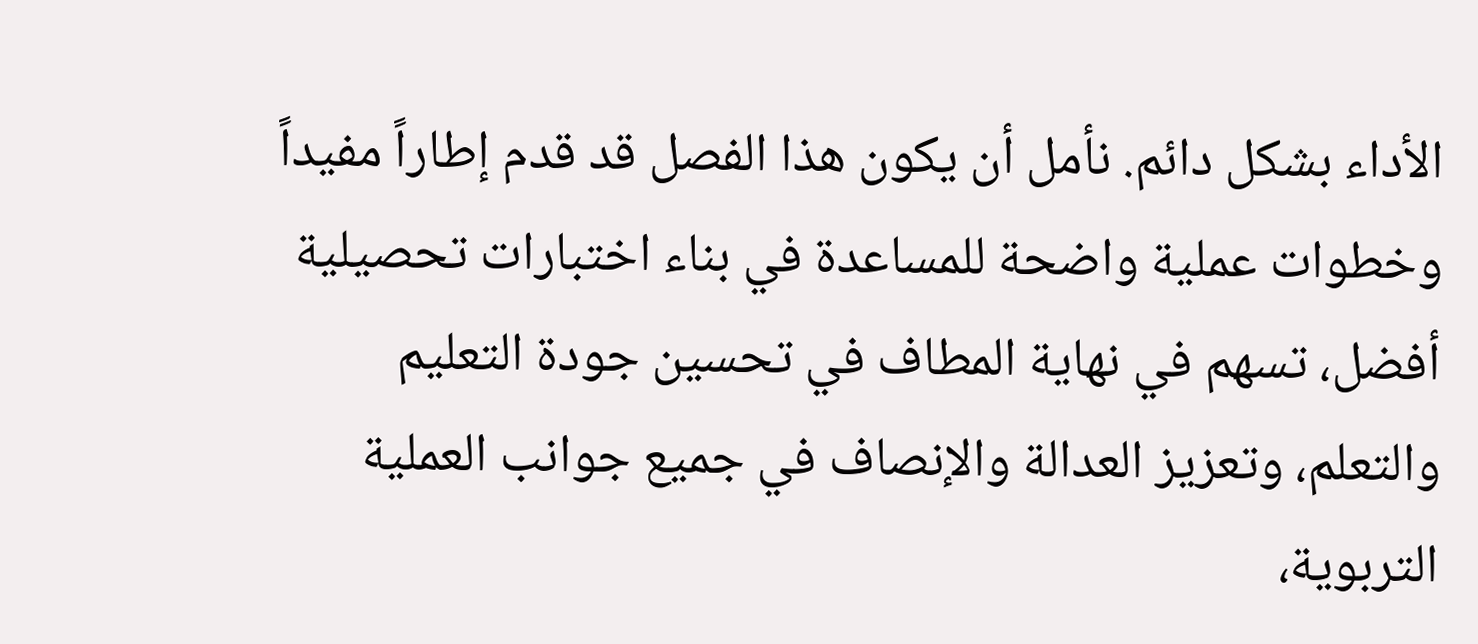الأداء بشكل دائم. نأمل أن يكون هذا الفصل قد قدم إطاراً مفيداً وخطوات عملية واضحة للمساعدة في بناء اختبارات تحصيلية أفضل، تسهم في نهاية المطاف في تحسين جودة التعليم والتعلم، وتعزيز العدالة والإنصاف في جميع جوانب العملية التربوية،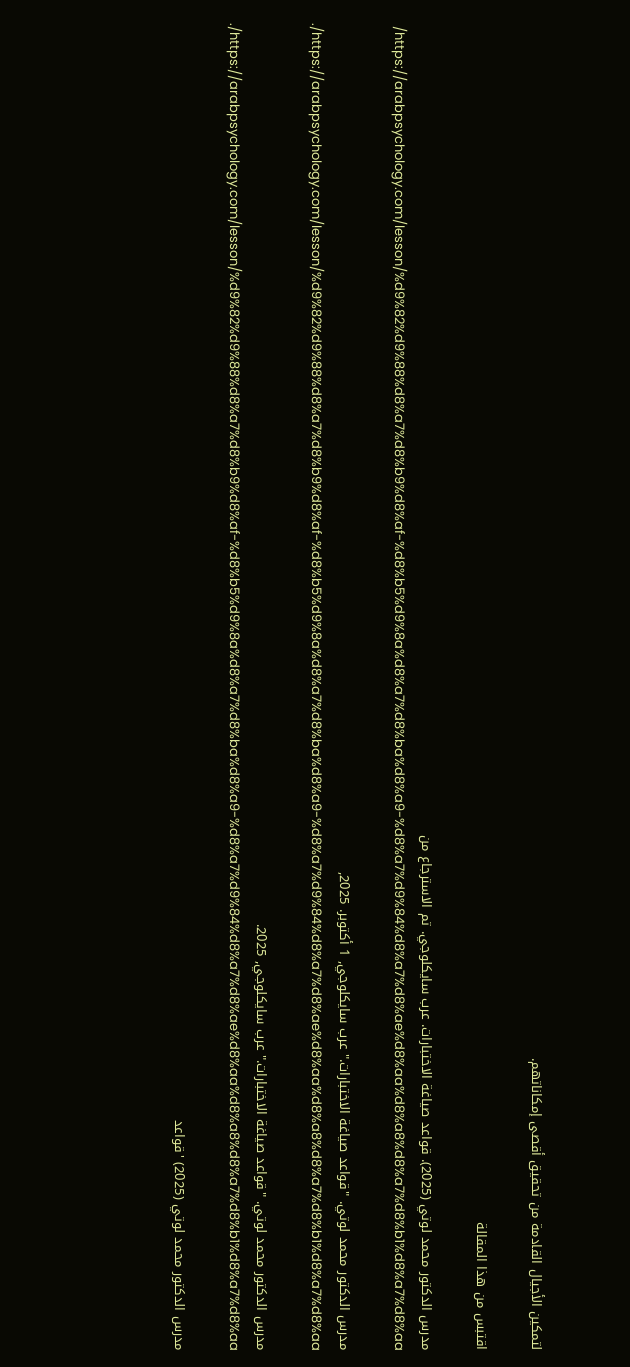لتمكين الأجيال القادمة من تحقيق أقصى إمكاناتهم.

اقتبس من هذا المقالة

مدرس الدكتور محمد لوتي (2025). قواعد صياغة الاختبارات. عرب سايكلوجي. تم الاسترجاع من https://arabpsychology.com/lesson/%d9%82%d9%88%d8%a7%d8%b9%d8%af-%d8%b5%d9%8a%d8%a7%d8%ba%d8%a9-%d8%a7%d9%84%d8%a7%d8%ae%d8%aa%d8%a8%d8%a7%d8%b1%d8%a7%d8%aa/

مدرس الدكتور محمد لوتي. "قواعد صياغة الاختبارات." عرب سايكلوجي, 1 أكتوبر. 2025, https://arabpsychology.com/lesson/%d9%82%d9%88%d8%a7%d8%b9%d8%af-%d8%b5%d9%8a%d8%a7%d8%ba%d8%a9-%d8%a7%d9%84%d8%a7%d8%ae%d8%aa%d8%a8%d8%a7%d8%b1%d8%a7%d8%aa/.

مدرس الدكتور محمد لوتي. "قواعد صياغة الاختبارات." عرب سايكلوجي, 2025. https://arabpsychology.com/lesson/%d9%82%d9%88%d8%a7%d8%b9%d8%af-%d8%b5%d9%8a%d8%a7%d8%ba%d8%a9-%d8%a7%d9%84%d8%a7%d8%ae%d8%aa%d8%a8%d8%a7%d8%b1%d8%a7%d8%aa/.

مدرس الدكتور محمد لوتي (2025) 'قواعد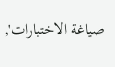صياغة الاختبارات',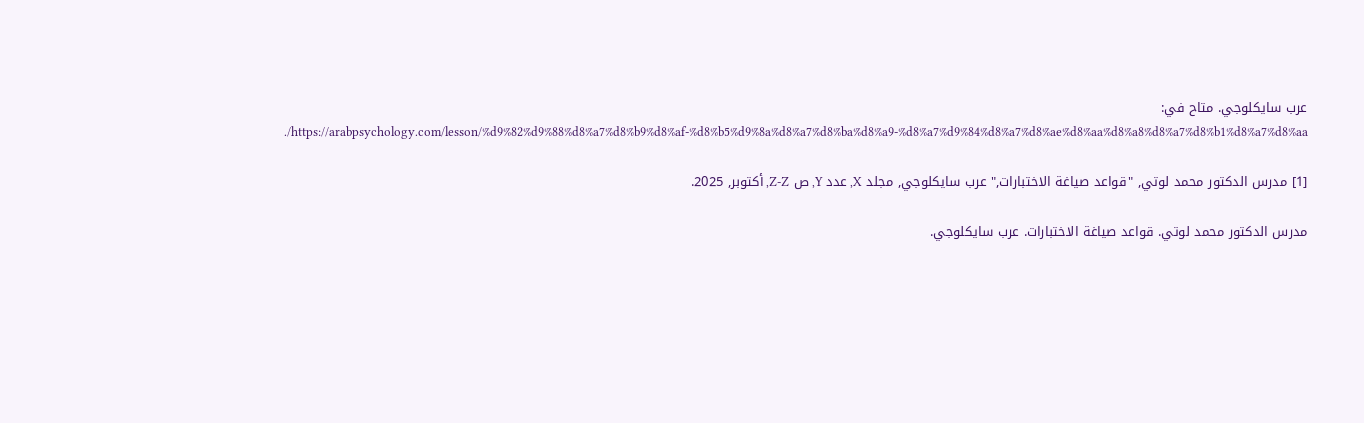عرب سايكلوجي. متاح في: https://arabpsychology.com/lesson/%d9%82%d9%88%d8%a7%d8%b9%d8%af-%d8%b5%d9%8a%d8%a7%d8%ba%d8%a9-%d8%a7%d9%84%d8%a7%d8%ae%d8%aa%d8%a8%d8%a7%d8%b1%d8%a7%d8%aa/.

[1] مدرس الدكتور محمد لوتي, "قواعد صياغة الاختبارات," عرب سايكلوجي, مجلد X, عدد Y, ص Z-Z, أكتوبر, 2025.

مدرس الدكتور محمد لوتي. قواعد صياغة الاختبارات. عرب سايكلوجي.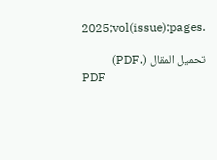2025;vol(issue):pages.

تحميل المقال (.PDF)
PDF